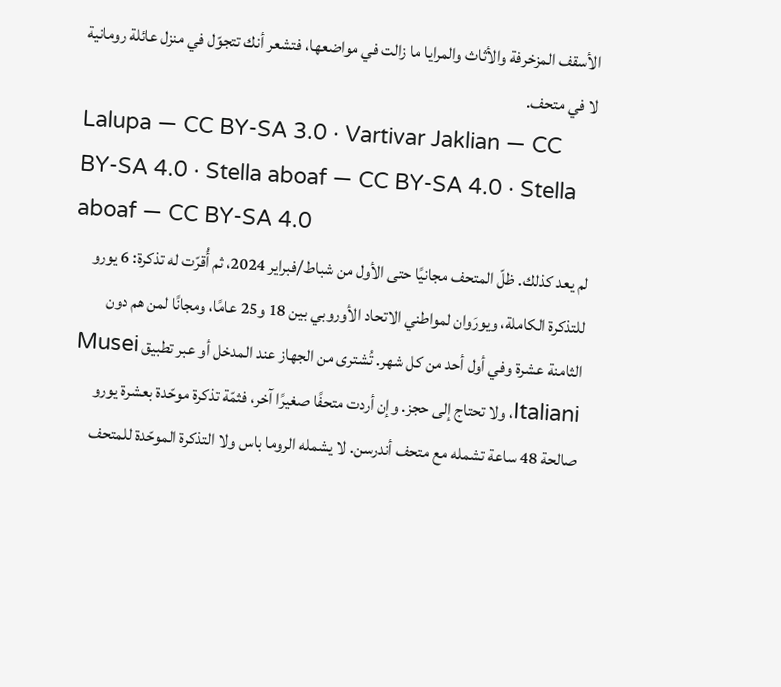الأسقف المزخرفة والأثاث والمرايا ما زالت في مواضعها، فتشعر أنك تتجوّل في منزل عائلة رومانية لا في متحف.
Lalupa — CC BY-SA 3.0 · Vartivar Jaklian — CC BY-SA 4.0 · Stella aboaf — CC BY-SA 4.0 · Stella aboaf — CC BY-SA 4.0
لم يعد كذلك. ظلّ المتحف مجانيًا حتى الأول من شباط/فبراير 2024، ثم أُقرّت له تذكرة: 6 يورو للتذكرة الكاملة، ويورَوان لمواطني الاتحاد الأوروبي بين 18 و25 عامًا، ومجانًا لمن هم دون الثامنة عشرة وفي أول أحد من كل شهر. تُشترى من الجهاز عند المدخل أو عبر تطبيق Musei Italiani، ولا تحتاج إلى حجز. وإن أردت متحفًا صغيرًا آخر، فثمّة تذكرة موحّدة بعشرة يورو صالحة 48 ساعة تشمله مع متحف أندرسن. لا يشمله الروما باس ولا التذكرة الموحّدة للمتحف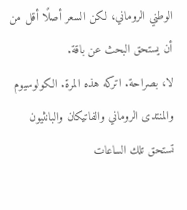الوطني الروماني، لكن السعر أصلًا أقل من أن يستحق البحث عن باقة.
لا، بصراحة. اتركه هذه المرة. الكولوسيوم والمنتدى الروماني والفاتيكان والبانثيون تستحق تلك الساعات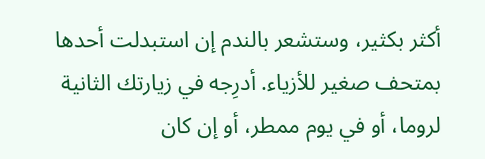أكثر بكثير، وستشعر بالندم إن استبدلت أحدها بمتحف صغير للأزياء. أدرِجه في زيارتك الثانية لروما، أو في يوم ممطر، أو إن كان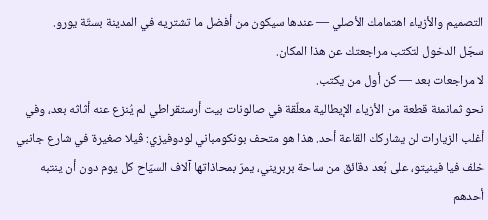التصميم والأزياء اهتمامك الأصلي — عندها سيكون من أفضل ما تشتريه في المدينة بستّة يورو.
سجّل الدخول لتكتب مراجعتك عن هذا المكان.
لا مراجعات بعد — كن أول من يكتب.
نحو ثمانمئة قطعة من الأزياء الإيطالية معلّقة في صالونات بيت أرستقراطي لم يُنزع عنه أثاثه بعد، وفي أغلب الزيارات لن يشاركك القاعة أحد. هذا هو متحف بونكومباني لودوفيزي: ڤيلا صغيرة في شارع جانبي خلف فيا فينيتو، على بُعد دقائق من ساحة بربريني، يمرّ بمحاذاتها آلاف السيّاح كل يوم دون أن ينتبه أحدهم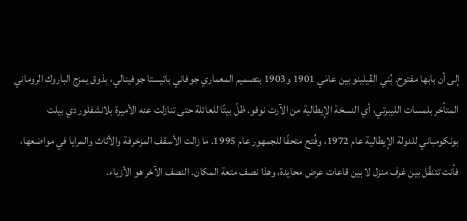إلى أن بابها مفتوح. بُني الڤيلينو بين عامَي 1901 و1903 بتصميم المعماري جوفاني باتيستا جوفينالي، بذوق يمزج الباروك الروماني المتأخر بلمسات الليبرتي، أي النسخة الإيطالية من الآرت نوفو. ظلّ بيتًا للعائلة حتى تنازلت عنه الأميرة بلانشفلور دي بيلت بونكومباني للدولة الإيطالية عام 1972، وفُتح متحفًا للجمهور عام 1995. ما زالت الأسقف المزخرفة والأثاث والمرايا في مواضعها، فأنت تتنقّل بين غرف منزل لا بين قاعات عرض محايدة، وهذا نصف متعة المكان. النصف الآخر هو الأزياء.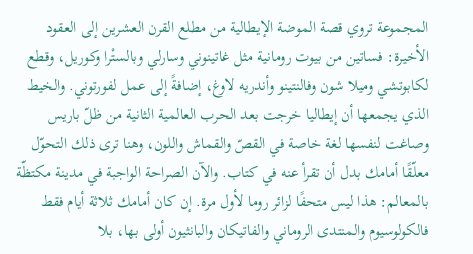المجموعة تروي قصة الموضة الإيطالية من مطلع القرن العشرين إلى العقود الأخيرة: فساتين من بيوت رومانية مثل غاتينوني وسارلي وبالستْرا وكوريل، وقطع لكابوتشي وميلا شون وفالنتينو وأندريه لاوغ، إضافةً إلى عمل لفورتوني. والخيط الذي يجمعها أن إيطاليا خرجت بعد الحرب العالمية الثانية من ظلّ باريس وصاغت لنفسها لغة خاصة في القصّ والقماش واللون، وهنا ترى ذلك التحوّل معلّقًا أمامك بدل أن تقرأ عنه في كتاب. والآن الصراحة الواجبة في مدينة مكتظّة بالمعالم: هذا ليس متحفًا لزائر روما لأول مرة. إن كان أمامك ثلاثة أيام فقط فالكولوسيوم والمنتدى الروماني والفاتيكان والبانثيون أولى بها، بلا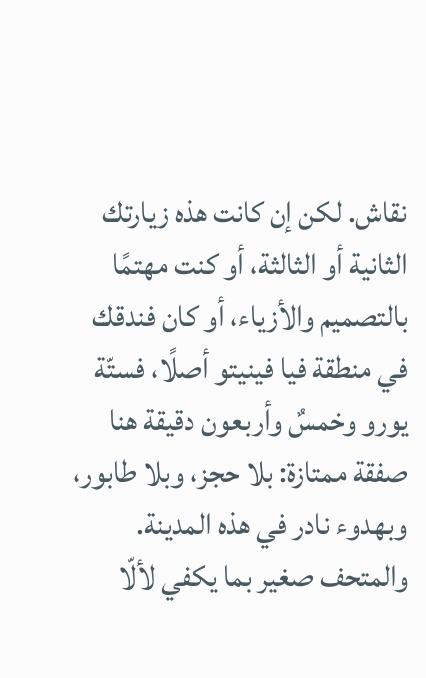نقاش. لكن إن كانت هذه زيارتك الثانية أو الثالثة، أو كنت مهتمًا بالتصميم والأزياء، أو كان فندقك في منطقة فيا فينيتو أصلًا، فستّة يورو وخمسٌ وأربعون دقيقة هنا صفقة ممتازة: بلا حجز، وبلا طابور، وبهدوء نادر في هذه المدينة. والمتحف صغير بما يكفي لألّا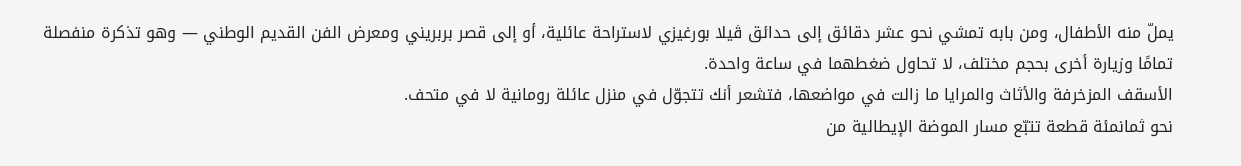يملّ منه الأطفال، ومن بابه تمشي نحو عشر دقائق إلى حدائق ڤيلا بورغيزي لاستراحة عائلية، أو إلى قصر بربريني ومعرض الفن القديم الوطني — وهو تذكرة منفصلة تمامًا وزيارة أخرى بحجم مختلف، لا تحاول ضغطهما في ساعة واحدة.
الأسقف المزخرفة والأثاث والمرايا ما زالت في مواضعها، فتشعر أنك تتجوّل في منزل عائلة رومانية لا في متحف.
نحو ثمانمئة قطعة تتبّع مسار الموضة الإيطالية من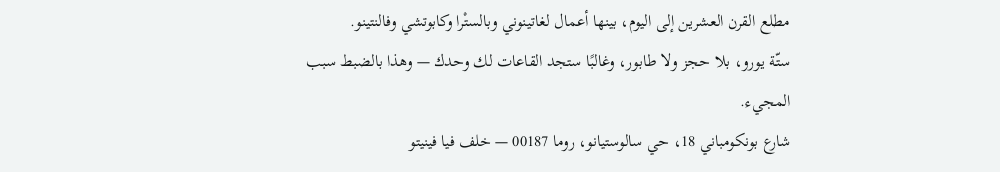مطلع القرن العشرين إلى اليوم، بينها أعمال لغاتينوني وبالستْرا وكابوتشي وفالنتينو.
ستّة يورو، بلا حجز ولا طابور، وغالبًا ستجد القاعات لك وحدك — وهذا بالضبط سبب المجيء.
شارع بونكومباني 18، حي سالوستيانو، روما 00187 — خلف فيا فينيتو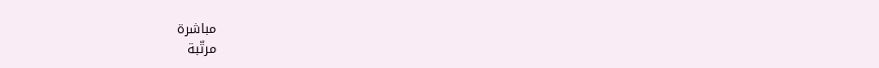مباشرة
مرتّبة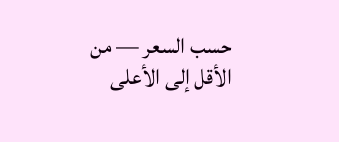حسب السعر — من الأقل إلى الأعلى